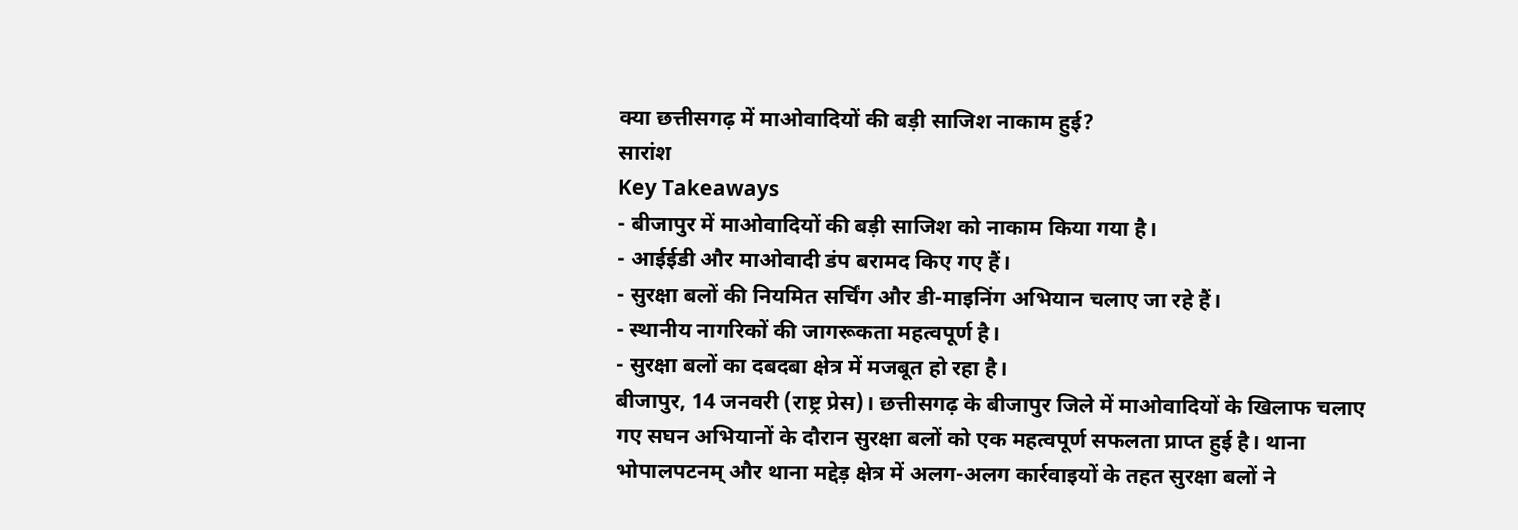क्या छत्तीसगढ़ में माओवादियों की बड़ी साजिश नाकाम हुई?
सारांश
Key Takeaways
- बीजापुर में माओवादियों की बड़ी साजिश को नाकाम किया गया है।
- आईईडी और माओवादी डंप बरामद किए गए हैं।
- सुरक्षा बलों की नियमित सर्चिंग और डी-माइनिंग अभियान चलाए जा रहे हैं।
- स्थानीय नागरिकों की जागरूकता महत्वपूर्ण है।
- सुरक्षा बलों का दबदबा क्षेत्र में मजबूत हो रहा है।
बीजापुर, 14 जनवरी (राष्ट्र प्रेस)। छत्तीसगढ़ के बीजापुर जिले में माओवादियों के खिलाफ चलाए गए सघन अभियानों के दौरान सुरक्षा बलों को एक महत्वपूर्ण सफलता प्राप्त हुई है। थाना भोपालपटनम् और थाना मद्देड़ क्षेत्र में अलग-अलग कार्रवाइयों के तहत सुरक्षा बलों ने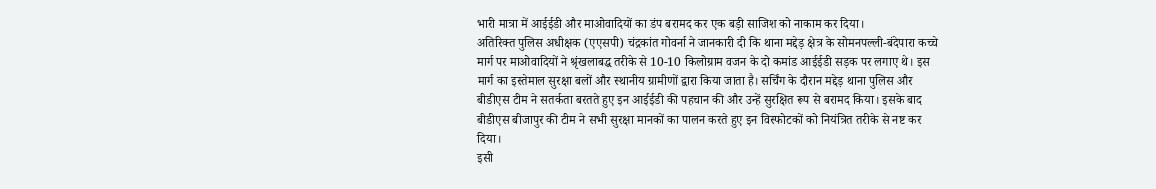भारी मात्रा में आईईडी और माओवादियों का डंप बरामद कर एक बड़ी साजिश को नाकाम कर दिया।
अतिरिक्त पुलिस अधीक्षक (एएसपी) चंद्रकांत गोवर्ना ने जानकारी दी कि थाना मद्देड़ क्षेत्र के सोमनपल्ली-बंदेपारा कच्चे मार्ग पर माओवादियों ने श्रृंखलाबद्ध तरीके से 10-10 किलोग्राम वजन के दो कमांड आईईडी सड़क पर लगाए थे। इस मार्ग का इस्तेमाल सुरक्षा बलों और स्थानीय ग्रामीणों द्वारा किया जाता है। सर्चिंग के दौरान मद्देड़ थाना पुलिस और बीडीएस टीम ने सतर्कता बरतते हुए इन आईईडी की पहचान की और उन्हें सुरक्षित रूप से बरामद किया। इसके बाद बीडीएस बीजापुर की टीम ने सभी सुरक्षा मानकों का पालन करते हुए इन विस्फोटकों को नियंत्रित तरीके से नष्ट कर दिया।
इसी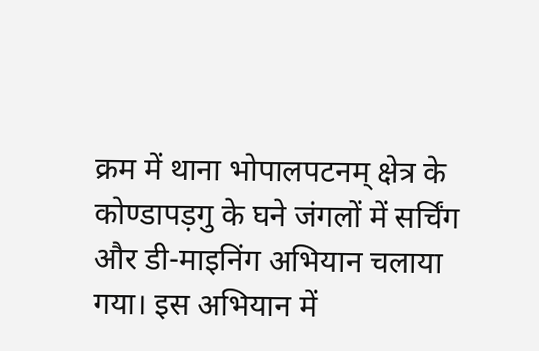क्रम में थाना भोपालपटनम् क्षेत्र के कोण्डापड़गु के घने जंगलों में सर्चिंग और डी-माइनिंग अभियान चलाया गया। इस अभियान में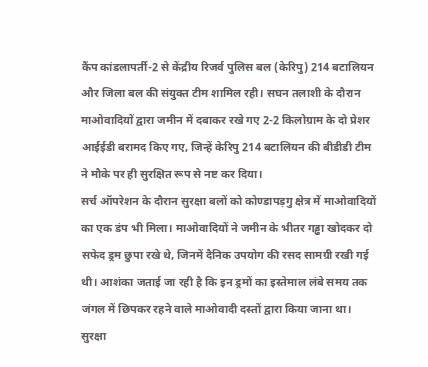कैंप कांडलापर्ती-2 से केंद्रीय रिजर्व पुलिस बल (केरिपु) 214 बटालियन और जिला बल की संयुक्त टीम शामिल रही। सघन तलाशी के दौरान माओवादियों द्वारा जमीन में दबाकर रखे गए 2-2 किलोग्राम के दो प्रेशर आईईडी बरामद किए गए, जिन्हें केरिपु 214 बटालियन की बीडीडी टीम ने मौके पर ही सुरक्षित रूप से नष्ट कर दिया।
सर्च ऑपरेशन के दौरान सुरक्षा बलों को कोण्डापड़गु क्षेत्र में माओवादियों का एक डंप भी मिला। माओवादियों ने जमीन के भीतर गड्ढा खोदकर दो सफेद ड्रम छुपा रखे थे, जिनमें दैनिक उपयोग की रसद सामग्री रखी गई थी। आशंका जताई जा रही है कि इन ड्रमों का इस्तेमाल लंबे समय तक जंगल में छिपकर रहने वाले माओवादी दस्तों द्वारा किया जाना था।
सुरक्षा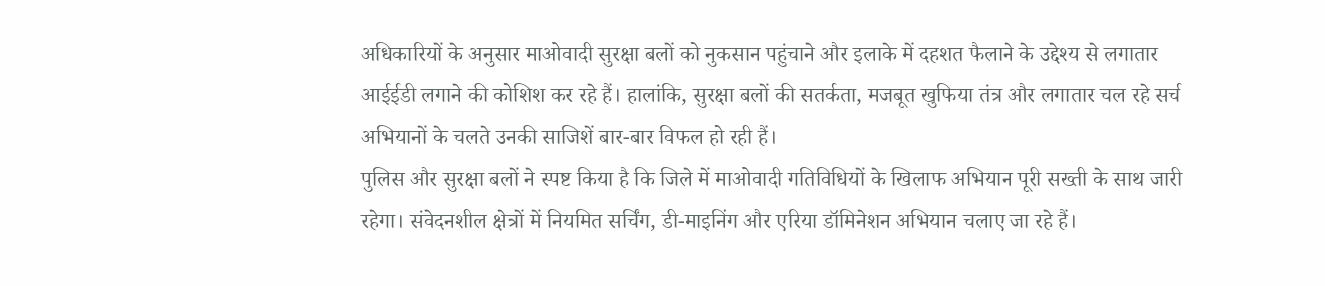अधिकारियों के अनुसार माओवादी सुरक्षा बलों को नुकसान पहुंचाने और इलाके में दहशत फैलाने के उद्देश्य से लगातार आईईडी लगाने की कोशिश कर रहे हैं। हालांकि, सुरक्षा बलों की सतर्कता, मजबूत खुफिया तंत्र और लगातार चल रहे सर्च अभियानों के चलते उनकी साजिशें बार-बार विफल हो रही हैं।
पुलिस और सुरक्षा बलों ने स्पष्ट किया है कि जिले में माओवादी गतिविधियों के खिलाफ अभियान पूरी सख्ती के साथ जारी रहेगा। संवेदनशील क्षेत्रों में नियमित सर्चिंग, डी-माइनिंग और एरिया डॉमिनेशन अभियान चलाए जा रहे हैं।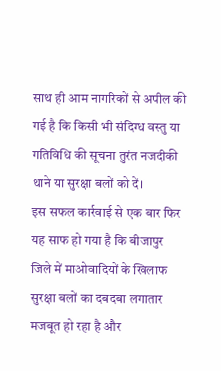साथ ही आम नागरिकों से अपील की गई है कि किसी भी संदिग्ध वस्तु या गतिविधि की सूचना तुरंत नजदीकी थाने या सुरक्षा बलों को दें।
इस सफल कार्रवाई से एक बार फिर यह साफ हो गया है कि बीजापुर जिले में माओवादियों के खिलाफ सुरक्षा बलों का दबदबा लगातार मजबूत हो रहा है और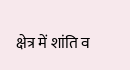क्षेत्र में शांति व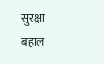सुरक्षा बहाल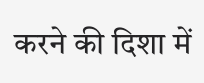करने की दिशा में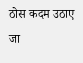ठोस कदम उठाए जा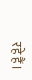रहे हैं।